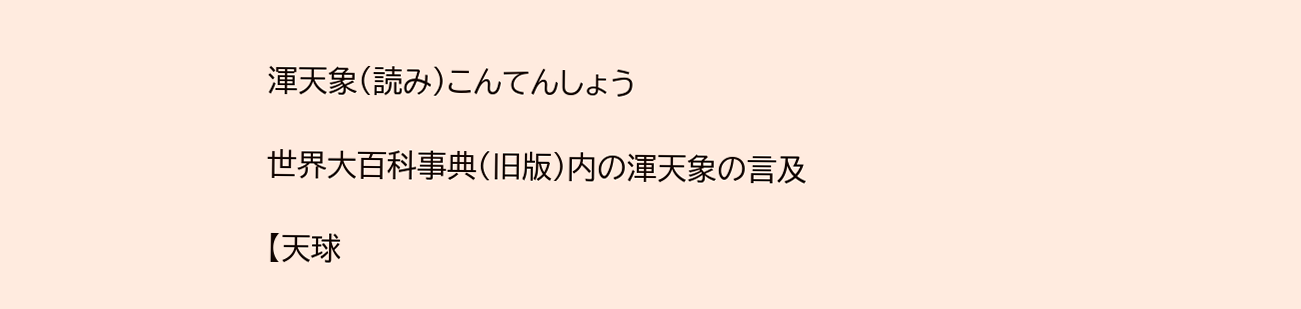渾天象(読み)こんてんしょう

世界大百科事典(旧版)内の渾天象の言及

【天球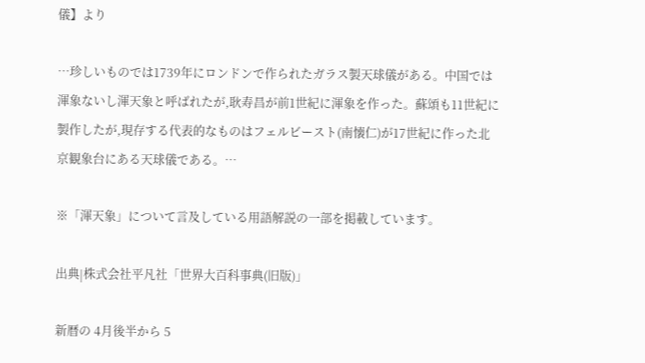儀】より

…珍しいものでは1739年にロンドンで作られたガラス製天球儀がある。中国では渾象ないし渾天象と呼ばれたが,耿寿昌が前1世紀に渾象を作った。蘇頌も11世紀に製作したが,現存する代表的なものはフェルビースト(南懐仁)が17世紀に作った北京観象台にある天球儀である。…

※「渾天象」について言及している用語解説の一部を掲載しています。

出典|株式会社平凡社「世界大百科事典(旧版)」

新暦の 4月後半から 5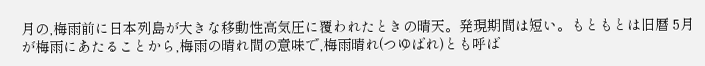月の,梅雨前に日本列島が大きな移動性高気圧に覆われたときの晴天。発現期間は短い。もともとは旧暦 5月が梅雨にあたることから,梅雨の晴れ間の意味で,梅雨晴れ(つゆばれ)とも呼ば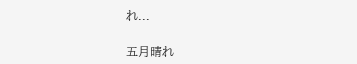れ...

五月晴れ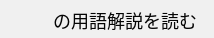の用語解説を読む